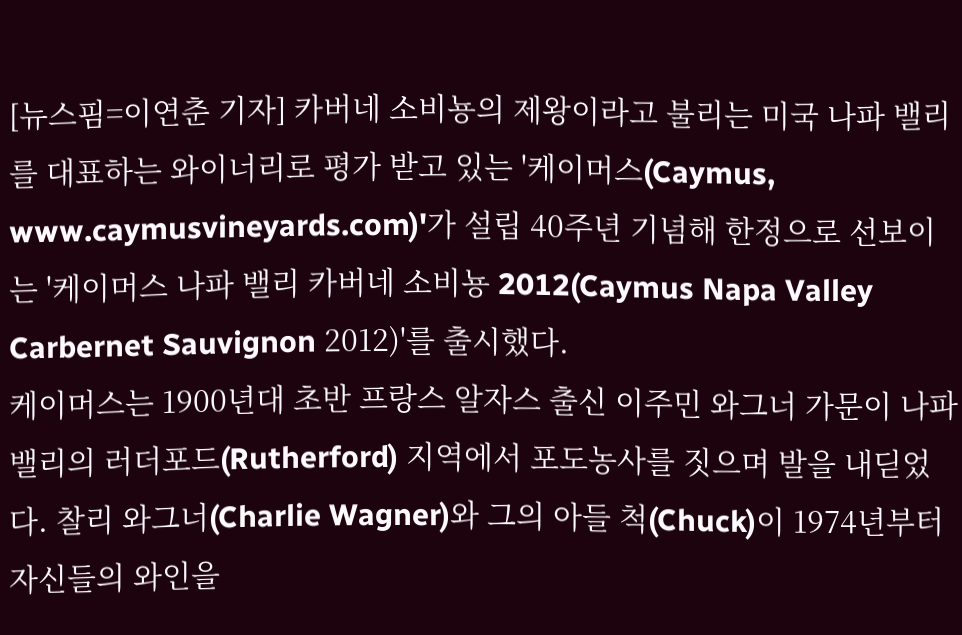[뉴스핌=이연춘 기자] 카버네 소비뇽의 제왕이라고 불리는 미국 나파 밸리를 대표하는 와이너리로 평가 받고 있는 '케이머스(Caymus, www.caymusvineyards.com)'가 설립 40주년 기념해 한정으로 선보이는 '케이머스 나파 밸리 카버네 소비뇽 2012(Caymus Napa Valley Carbernet Sauvignon 2012)'를 출시했다.
케이머스는 1900년대 초반 프랑스 알자스 출신 이주민 와그너 가문이 나파 밸리의 러더포드(Rutherford) 지역에서 포도농사를 짓으며 발을 내딛었다. 찰리 와그너(Charlie Wagner)와 그의 아들 척(Chuck)이 1974년부터 자신들의 와인을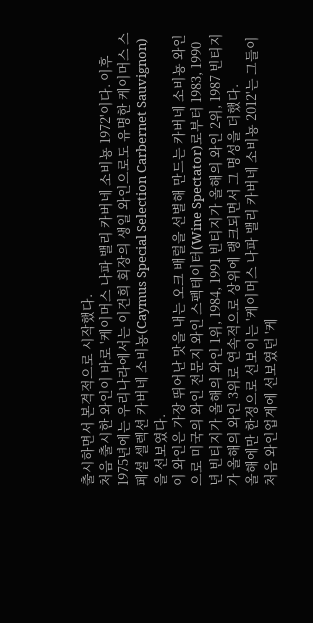출시하면서 본격적으로 시작했다.
처음 출시한 와인이 바로 '케이머스 나파 밸리 카버네 소비뇽 1972'이다. 이후 1975년에는 우리나라에서는 이건희 회장의 생일 와인으로도 유명한 케이머스 스페셜 셀렉션 카버네 소비뇽(Caymus Special Selection Carbernet Sauvignon)을 선보였다.
이 와인은 가장 뛰어난 맛을 내는 오크 배럴을 선별해 만드는 카버네 소비뇽 와인으로 미국의 와인 전문지 와인 스펙테이터(Wine Spectator)로부터 1983, 1990년 빈티지가 올해의 와인 1위, 1984, 1991 빈티지가 올해의 와인 2위, 1987 빈티지가 올해의 와인 3위로 연속적으로 상위에 랭크되면서 그 명성을 더했다.
올해에만 한정으로 선보이는 '케이머스 나파 밸리 카버네 소비뇽 2012'는 그들이 처음 와인업계에 선보였던 '케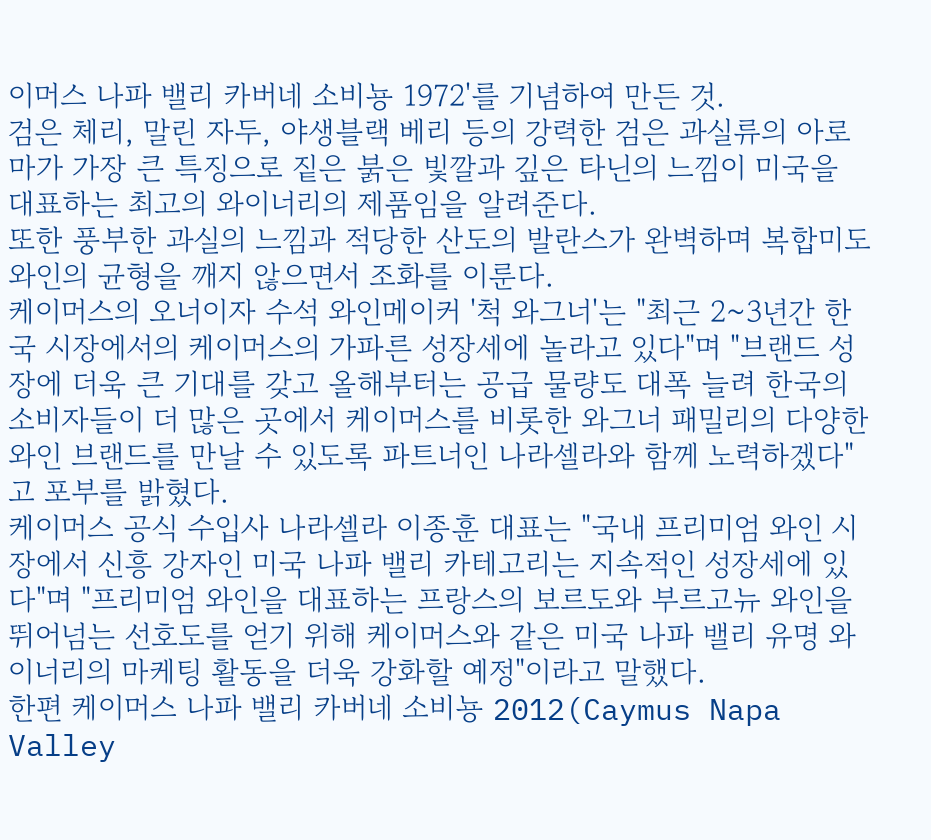이머스 나파 밸리 카버네 소비뇽 1972'를 기념하여 만든 것.
검은 체리, 말린 자두, 야생블랙 베리 등의 강력한 검은 과실류의 아로마가 가장 큰 특징으로 짙은 붉은 빛깔과 깊은 타닌의 느낌이 미국을 대표하는 최고의 와이너리의 제품임을 알려준다.
또한 풍부한 과실의 느낌과 적당한 산도의 발란스가 완벽하며 복합미도 와인의 균형을 깨지 않으면서 조화를 이룬다.
케이머스의 오너이자 수석 와인메이커 '척 와그너'는 "최근 2~3년간 한국 시장에서의 케이머스의 가파른 성장세에 놀라고 있다"며 "브랜드 성장에 더욱 큰 기대를 갖고 올해부터는 공급 물량도 대폭 늘려 한국의 소비자들이 더 많은 곳에서 케이머스를 비롯한 와그너 패밀리의 다양한 와인 브랜드를 만날 수 있도록 파트너인 나라셀라와 함께 노력하겠다"고 포부를 밝혔다.
케이머스 공식 수입사 나라셀라 이종훈 대표는 "국내 프리미엄 와인 시장에서 신흥 강자인 미국 나파 밸리 카테고리는 지속적인 성장세에 있다"며 "프리미엄 와인을 대표하는 프랑스의 보르도와 부르고뉴 와인을 뛰어넘는 선호도를 얻기 위해 케이머스와 같은 미국 나파 밸리 유명 와이너리의 마케팅 활동을 더욱 강화할 예정"이라고 말했다.
한편 케이머스 나파 밸리 카버네 소비뇽 2012(Caymus Napa Valley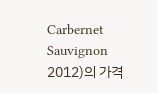Carbernet Sauvignon 2012)의 가격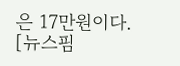은 17만원이다.
[뉴스핌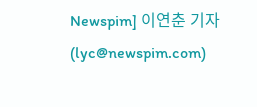Newspim] 이연춘 기자 (lyc@newspim.com)